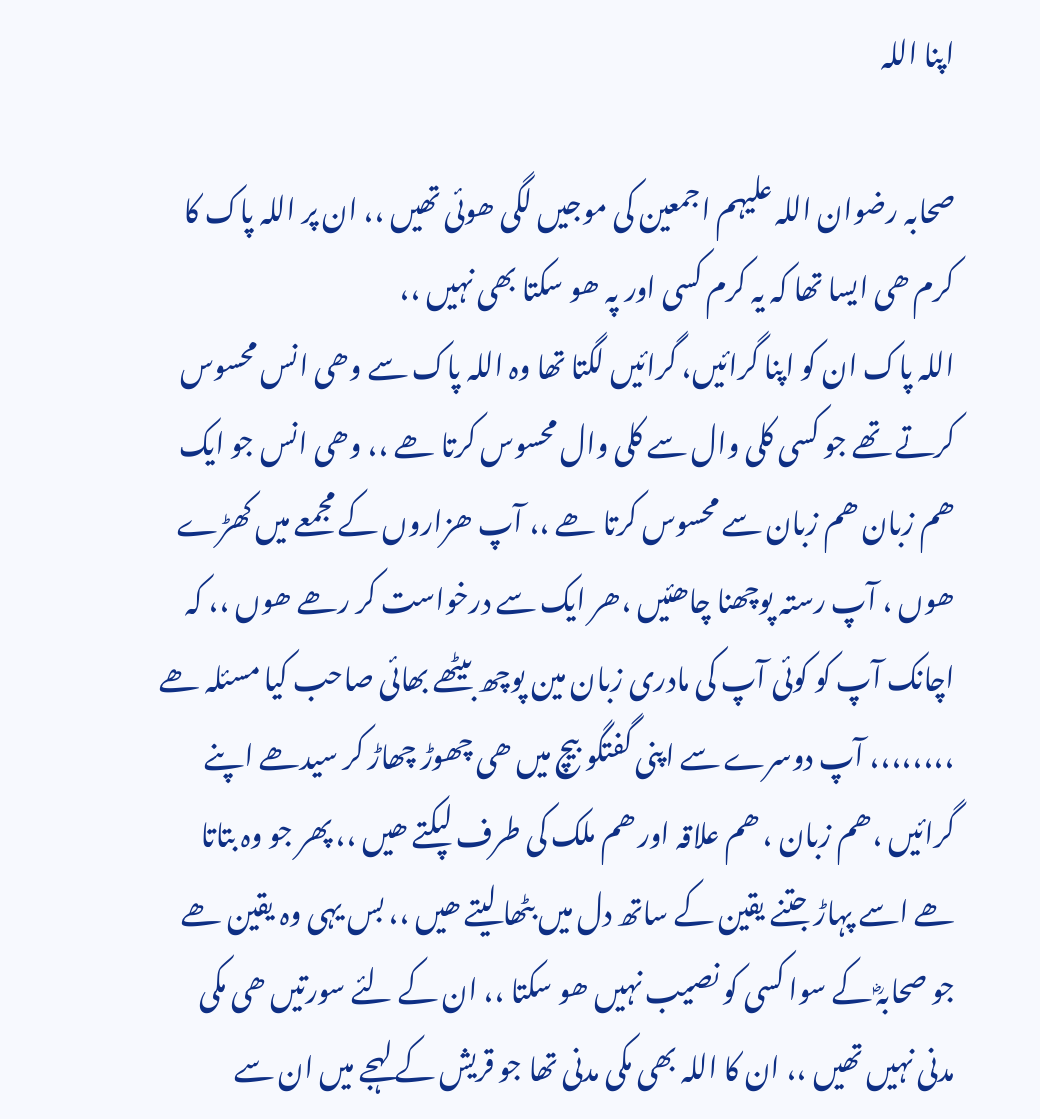اپنا اللہ

صحابہ رضوان اللہ علیہم اجمعین کی موجیں لگی ھوئی تھیں ،، ان پر اللہ پاک کا کرم ھی ایسا تھا کہ یہ کرم کسی اور پہ ھو سکتا بھی نہیں ،،
اللہ پاک ان کو اپنا گرائیں، گرائیں لگتا تھا وہ اللہ پاک سے وھی انس محسوس کرتے تھے جو کسی کلی وال سے کلی وال محسوس کرتا ھے ،، وھی انس جو ایک ھم زبان ھم زبان سے محسوس کرتا ھے ،، آپ ھزاروں کے مجمعے میں کھڑے ھوں ، آپ رستہ پوچھنا چاھئیں ،ھر ایک سے درخواست کر رھے ھوں ،، کہ اچانک آپ کو کوئی آپ کی مادری زبان مین پوچھ بیٹھے بھائی صاحب کیا مسئلہ ھے ،،،،،،،، آپ دوسرے سے اپنی گفتگو بیچ میں ھی چھوڑ چھاڑ کر سیدھے اپنے گرائیں ،ھم زبان ، ھم علاقہ اور ھم ملک کی طرف لپکتے ھیں ،، پھر جو وہ بتاتا ھے اسے پہاڑ جتنے یقین کے ساتھ دل میں بٹھا لیتے ھیں ،، بس یہی وہ یقین ھے جو صحابہؓ کے سوا کسی کو نصیب نہیں ھو سکتا ،، ان کے لئے سورتیں ھی مکی مدنی نہیں تھیں ،، ان کا اللہ بھی مکی مدنی تھا جو قریش کے لہجے میں ان سے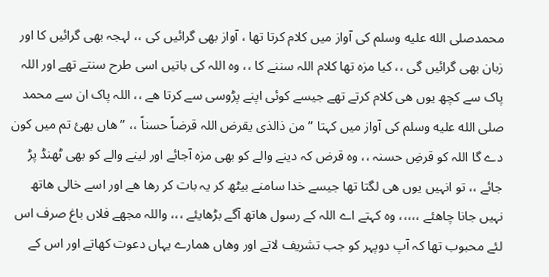محمدصلى الله عليه وسلم کی آواز میں کلام کرتا تھا ، آواز بھی گرائیں کی ،، لہجہ بھی گرائیں کا اور زبان بھی گرائیں گی ،، کیا مزہ تھا کلام اللہ سننے کا ،، وہ اللہ کی باتیں اسی طرح سنتے تھے اور اللہ پاک سے کچھ یوں ھی کلام کرتے تھے جیسے کوئی اپنے پڑوسی سے کرتا ھے ،، اللہ پاک ان سے محمد صلى الله عليه وسلم کی آواز میں کہتا ” من ذالذی یقرض اللہ قرضاً حسناً ،، ” ھاں بھئ تم میں کون دے گا اللہ کو قرضِ حسنہ ،، وہ قرض کہ دینے والے کو بھی مزہ آجائے اور لینے والے کو بھی ٹھنڈ پڑ جائے ،، تو انہیں یوں ھی لگتا تھا جیسے خدا سامنے بیٹھ کر یہ بات کر رھا ھے اور اسے خالی ھاتھ نہیں جانا چاھئے ،،،،، وہ کہتے اے اللہ کے رسول ھاتھ آگے بڑھایئے ،،، واللہ مجھے فلاں باغ صرف اس لئے محبوب تھا کہ آپ دوپہر کو جب تشریف لاتے اور وھاں ھمارے یہاں دعوت کھاتے اور اس کے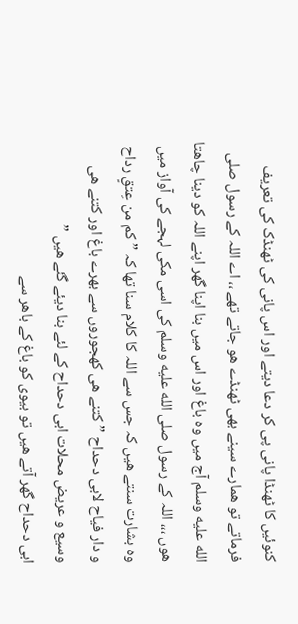کنوئیں کا ٹھنڈا پانی پی کر دعا دیتے اور اس پانی کی ٹھنڈک کی تعریف فرماتے تو ھمارے سینے بھی ٹھنڈے ھو جاتے تھے ،، اے اللہ کے رسول صلى الله عليه وسلم آج میں وہ باغ اور اس میں بنا اپنا گھر اپنے اللہ کو دینا چاھتا ھوں ،،، اللہ کے رسول صلى الله عليه وسلم کی اسی مکی لہجے کی آواز میں وہ بشارت سنتے ھیں کہ جس سے اللہ کا کلام سنا تھا کہ ” کم من عِتقٍ رداح و دار فیاح لابی دحداح ” کتنے ھی کھجوروں سے بھرے باغ اور کتنے ھی وسیع و عریض محلات ابی دحداح کے لئے بنا دیئے گئے ھیں ”
ابی دحداح گھر آتے ھیں تو بیوی کو باغ کے باھر سے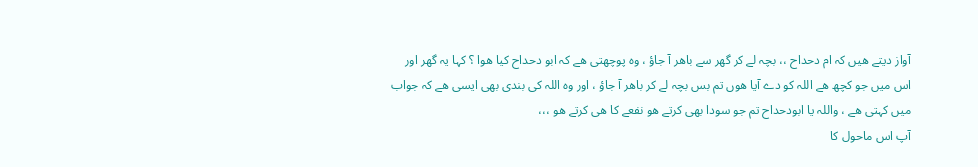آواز دیتے ھیں کہ ام دحداح ،، بچہ لے کر گھر سے باھر آ جاؤ ، وہ پوچھتی ھے کہ ابو دحداح کیا ھوا ؟ کہا یہ گھر اور اس میں جو کچھ ھے اللہ کو دے آیا ھوں تم بس بچہ لے کر باھر آ جاؤ ، اور وہ اللہ کی بندی بھی ایسی ھے کہ جواب میں کہتی ھے ، واللہ یا ابودحداح تم جو سودا بھی کرتے ھو نفعے کا ھی کرتے ھو ،،،
آپ اس ماحول کا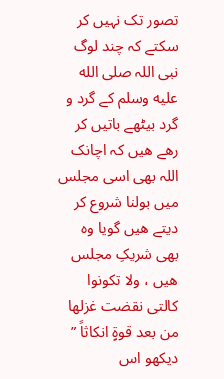تصور تک نہیں کر سکتے کہ چند لوگ نبی اللہ صلى الله عليه وسلم کے گرد و گرد بیٹھے باتیں کر رھے ھیں کہ اچانک اللہ بھی اسی مجلس میں بولنا شروع کر دیتے ھیں گویا وہ بھی شریکِ مجلس ھیں ، ولا تکونوا کالتی نقضت غزلھا من بعد قوۃٍ انکاثاً ” دیکھو اس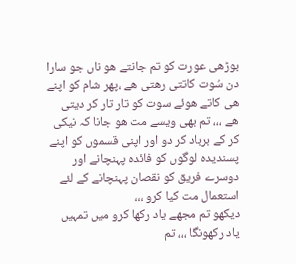بوڑھی عورت کو تم جانتے ھو ناں جو سارا دن سُوت کاتتی رھتی ھے ،پھر شام کو اپنے ھی کاتے ھوئے سوت کو تار تار کر دیتی ھے ،،، تم بھی ویسے مت ھو جانا کہ نیکی کر کے برباد کر دو اور اپنی قسموں کو اپنے پسندیدہ لوگوں کو فائدہ پہنچانے اور دوسرے فریق کو نقصان پہنچانے کے لئے استعمال مت کیا کرو ،،،
دیکھو تم مجھے یاد رکھا کرو میں تمہیں یاد رکھونگا ،،، تم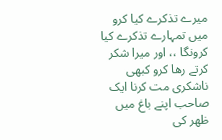میرے تذکرے کیا کرو میں تمہارے تذکرے کیا کرونگا ،، اور میرا شکر کرتے رھا کرو کبھی ناشکری مت کرنا ایک صاحب اپنے باغ میں ظھر کی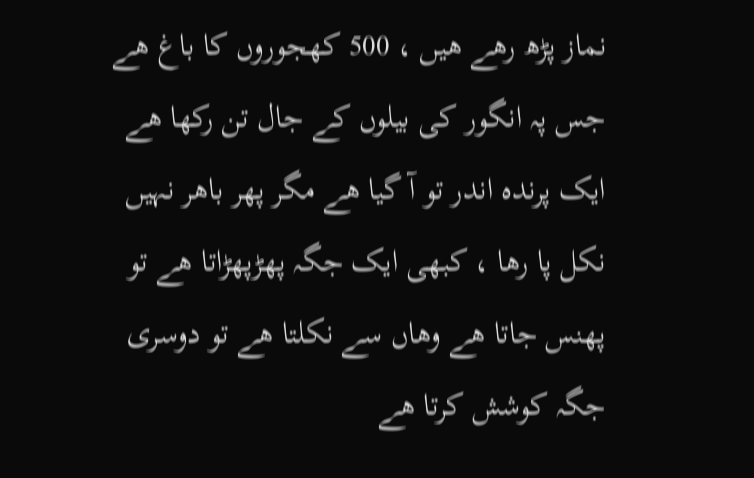نماز پڑھ رھے ھیں ، 500 کھجوروں کا باغ ھے جس پہ انگور کی بیلوں کے جال تن رکھا ھے ایک پرندہ اندر تو آ گیا ھے مگر پھر باھر نہیں نکل پا رھا ، کبھی ایک جگہ پھڑپھڑاتا ھے تو پھنس جاتا ھے وھاں سے نکلتا ھے تو دوسری جگہ کوشش کرتا ھے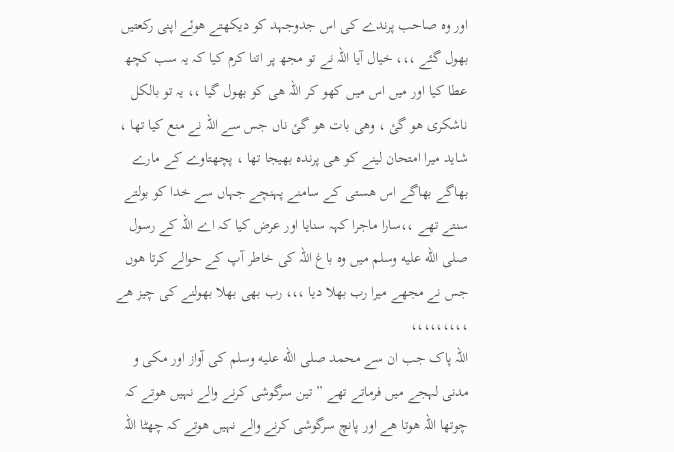اور وہ صاحب پرندے کی اس جدوجہد کو دیکھتے ھوئے اپنی رکعتیں بھول گئے ،،، خیال آیا اللہ نے تو مجھ پر اتنا کرم کیا کہ یہ سب کچھ عطا کیا اور میں اس میں کھو کر اللہ ھی کو بھول گیا ،، یہ تو بالکل ناشکری ھو گئ ، وھی بات ھو گئ ناں جس سے اللہ نے منع کیا تھا ، شاید میرا امتحان لینے کو ھی پرندہ بھیجا تھا ، پچھتاوے کے مارے بھاگے بھاگے اس ھستی کے سامنے پہنچے جہاں سے خدا کو بولتے سنتے تھے ،،سارا ماجرا کہہ سنایا اور عرض کیا کہ اے اللہ کے رسول صلى الله عليه وسلم میں وہ باغ اللہ کی خاطر آپ کے حوالے کرتا ھوں جس نے مجھے میرا رب بھلا دیا ،،، رب بھی بھلا بھولنے کی چیز ھے ،،،،،،،،،
اللہ پاک جب ان سے محمد صلى الله عليه وسلم کی آواز اور مکی و مدنی لہجے میں فرماتے تھے ” تین سرگوشی کرنے والے نہیں ھوتے کہ چوتھا اللہ ھوتا ھے اور پانچ سرگوشی کرنے والے نہیں ھوتے کہ چھٹا اللہ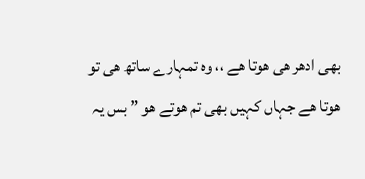بھی ادھر ھی ھوتا ھے ،، وہ تمہارے ساتھ ھی تو ھوتا ھے جہاں کہیں بھی تم ھوتے ھو ” بس یہ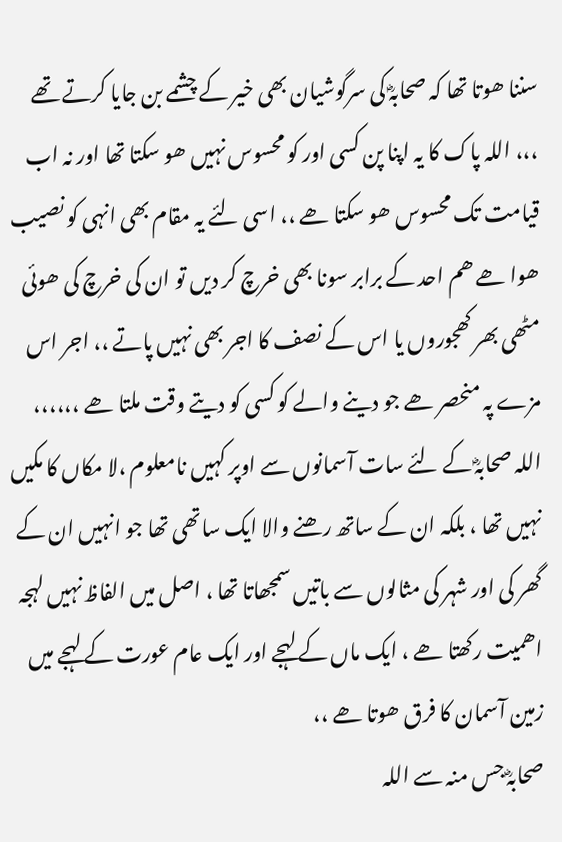سننا ھوتا تھا کہ صحابہؓ کی سرگوشیان بھی خیر کے چشمے بن جایا کرتے تھے ،،، اللہ پاک کا یہ اپنا پن کسی اور کو محسوس نہیں ھو سکتا تھا اور نہ اب قیامت تک محسوس ھو سکتا ھے ،، اسی لئے یہ مقام بھی انہی کو نصیب ھوا ھے ھم احد کے برابر سونا بھی خرچ کر دیں تو ان کی خرچ کی ھوئی مٹھی بھر کھجوروں یا اس کے نصف کا اجر بھی نہیں پاتے ،، اجر اس مزے پہ منحصر ھے جو دینے والے کو کسی کو دیتے وقت ملتا ھے ،،،،،، اللہ صحابہؓ کے لئے سات آسمانوں سے اوپر کہیں نامعلوم ،لا مکاں کا مکیں نہیں تھا ، بلکہ ان کے ساتھ رھنے والا ایک ساتھی تھا جو انہیں ان کے گھر کی اور شہر کی مثالوں سے باتیں سمجھاتا تھا ، اصل میں الفاظ نہیں لہجہ اھمیت رکھتا ھے ، ایک ماں کے لہجے اور ایک عام عورت کے لہجے میں زمین آسمان کا فرق ھوتا ھے ،،
صحابہؓ جس منہ سے اللہ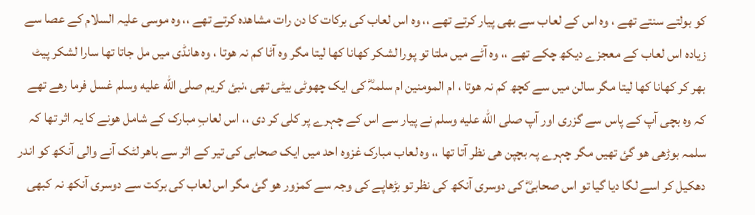کو بولتے سنتے تھے ، وہ اس کے لعاب سے بھی پیار کرتے تھے ،، وہ اس لعاب کی برکات کا دن رات مشاھدہ کرتے تھے ،، وہ موسی علیہ السلام کے عصا سے زیادہ اس لعاب کے معجزے دیکھ چکے تھے ،، وہ آٹے میں ملتا تو پورا لشکر کھانا کھا لیتا مگر وہ آٹا کم نہ ھوتا ، وہ ھانڈی میں مل جاتا تھا سارا لشکر پیٹ بھر کر کھانا کھا لیتا مگر سالن میں سے کچھ کم نہ ھوتا ، ام المومنین ام سلمہؓ کی ایک چھوٹی بیٹی تھی ،نبئ کریم صلى الله عليه وسلم غسل فرما رھے تھے کہ وہ بچی آپ کے پاس سے گزری اور آپ صلى الله عليه وسلم نے پیار سے اس کے چہرے پر کلی کر دی ،، اس لعابِ مبارک کے شامل ھونے کا یہ اثر تھا کہ سلمہ بوڑھی ھو گئ تھیں مگر چہرے پہ بچپن ھی نظر آتا تھا ،، وہ لعاب مبارک غزوہ احد میں ایک صحابی‌ کی تیر کے اثر سے باھر لٹک آنے والی آنکھ کو اندر دھکیل کر اسے لگا دیا گیا تو اس صحابیؓ کی دوسری آنکھ کی نظر تو بڑھاپے کی وجہ سے کمزور ھو گئ مگر اس لعاب کی برکت سے دوسری آنکھ نہ کبھی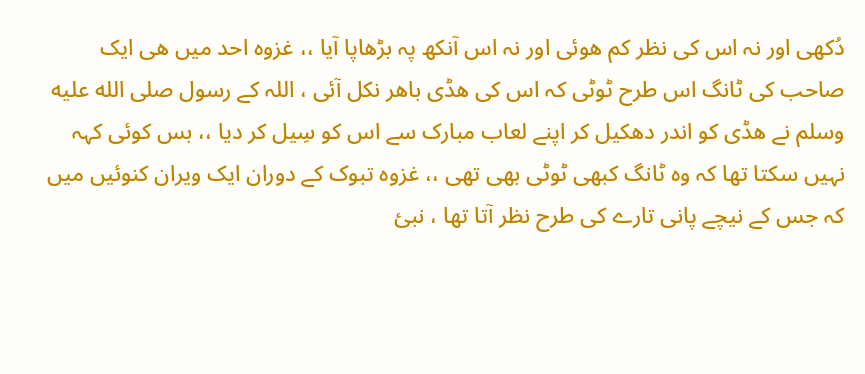دُکھی اور نہ اس کی نظر کم ھوئی اور نہ اس آنکھ پہ بڑھاپا آیا ،، غزوہ احد میں ھی ایک صاحب کی ٹانگ اس طرح ٹوٹی کہ اس کی ھڈی باھر نکل آئی ، اللہ کے رسول صلى الله عليه وسلم نے ھڈی کو اندر دھکیل کر اپنے لعاب مبارک سے اس کو سِیل کر دیا ،، بس کوئی کہہ نہیں سکتا تھا کہ وہ ٹانگ کبھی ٹوٹی بھی تھی ،، غزوہ تبوک کے دوران ایک ویران کنوئیں میں کہ جس کے نیچے پانی تارے کی طرح نظر آتا تھا ، نبئ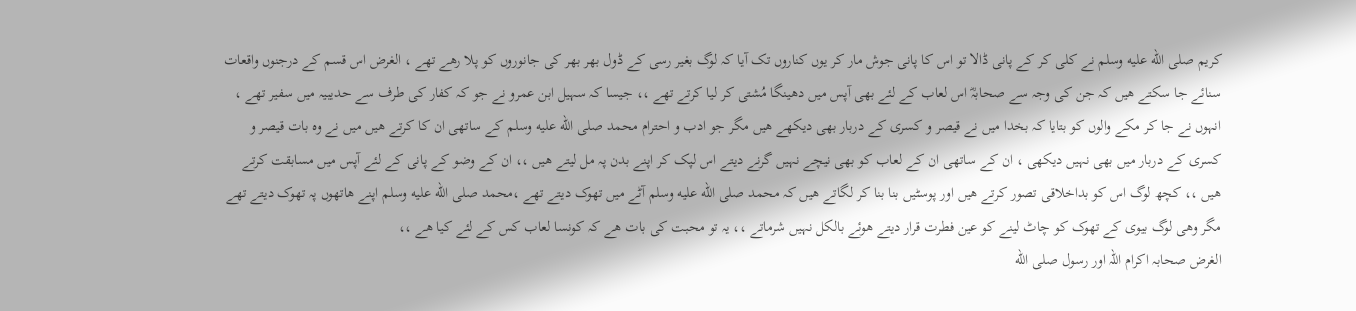کریم صلى الله عليه وسلم نے کلی کر کے پانی ڈالا تو اس کا پانی جوش مار کر یوں کناروں تک آیا کہ لوگ بغیر رسی کے ڈول بھر بھر کی جانوروں کو پلا رھے تھے ، الغرض اس قسم کے درجنوں واقعات سنائے جا سکتے ھیں کہ جن کی وجہ سے صحابہؓ اس لعاب کے لئے بھی آپس میں دھینگا مُشتی کر لیا کرتے تھے ،، جیسا کہ سہیل ابن عمرو نے جو کہ کفار کی طرف سے حدیبیہ میں سفیر تھے ، انہوں نے جا کر مکے والوں کو بتایا کہ بخدا میں نے قیصر و کسری کے دربار بھی دیکھے ھیں مگر جو ادب و احترام محمد صلى الله عليه وسلم کے ساتھی ان کا کرتے ھیں میں نے وہ بات قیصر و کسری کے دربار میں بھی نہیں دیکھی ، ان کے ساتھی ان کے لعاب کو بھی نیچے نہیں گرنے دیتے اس لپک کر اپنے بدن پہ مل لیتے ھیں ،، ان کے وضو کے پانی کے لئے آپس میں مسابقت کرتے ھیں ،، کچھ لوگ اس کو بداخلاقی تصور کرتے ھیں اور پوسٹیں بنا بنا کر لگاتے ھیں کہ محمد صلى الله عليه وسلم آٹے میں تھوک دیتے تھے ،محمد صلى الله عليه وسلم اپنے ھاتھوں پہ تھوک دیتے تھے مگر وھی لوگ بیوی کے تھوک کو چاٹ لینے کو عین فطرت قرار دیتے ھوئے بالکل نہیں شرماتے ،، یہ تو محبت کی بات ھے کہ کونسا لعاب کس کے لئے کیا ھے ،،
الغرض صحابہ اکرام اللہ اور رسول صلى الله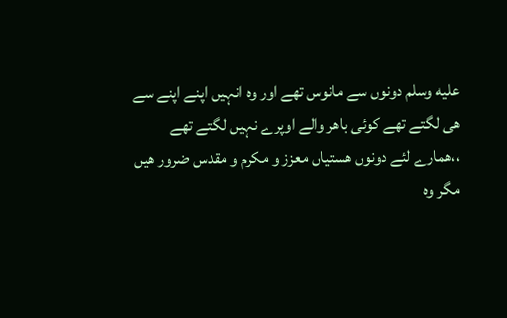عليه وسلم دونوں سے مانوس تھے اور وہ انہیں اپنے اپنے سے ھی لگتے تھے کوئی باھر والے اوپرے نہیں لگتے تھے ،،ھمارے لئے دونوں ھستیاں معزز و مکرم و مقدس ضرور ھیں مگر وہ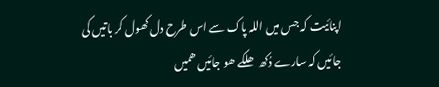اپنائیت کہ جس میں اللہ پاک سے اس طرح دل کھول کر باتیں کی جائیں کہ سارے دُکھ ھلکے ھو جائیں ھمیں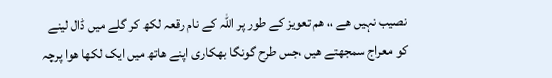نصیب نہیں ھے ،، ھم تعویز کے طور پر اللہ کے نام رقعہ لکھ کر گلے میں ڈال لینے کو معراج سمجھتے ھیں ،جس طرح گونگا بھکاری اپنے ھاتھ میں ایک لکھا ھوا پرچہ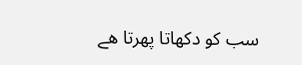سب کو دکھاتا پھرتا ھے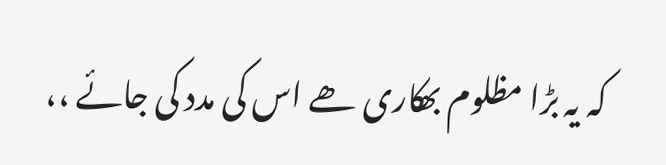کہ یہ بڑا مظلوم بھکاری ھے اس کی مدد کی جائے ،،